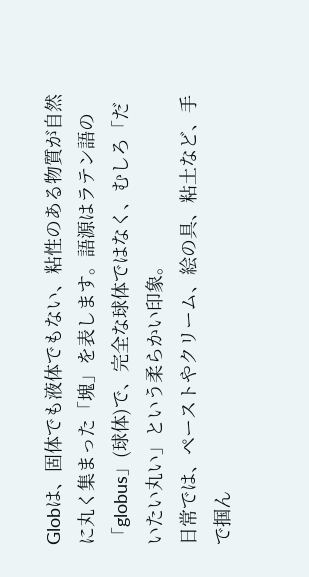Globは、固体でも液体でもない、粘性のある物質が自然に丸く集まった「塊」を表します。語源はラテン語の「globus」(球体)で、完全な球体ではなく、むしろ「だいたい丸い」という柔らかい印象。
日常では、ペーストやクリーム、絵の具、粘土など、手で掴ん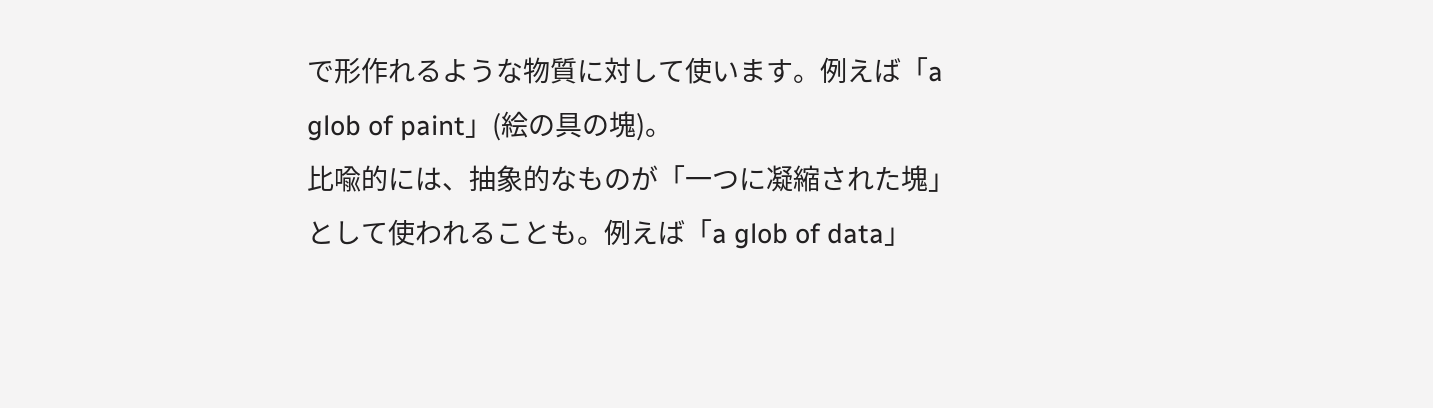で形作れるような物質に対して使います。例えば「a glob of paint」(絵の具の塊)。
比喩的には、抽象的なものが「一つに凝縮された塊」として使われることも。例えば「a glob of data」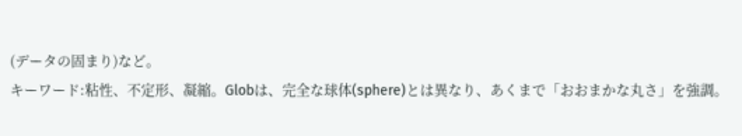(データの固まり)など。
キーワード:粘性、不定形、凝縮。Globは、完全な球体(sphere)とは異なり、あくまで「おおまかな丸さ」を強調。